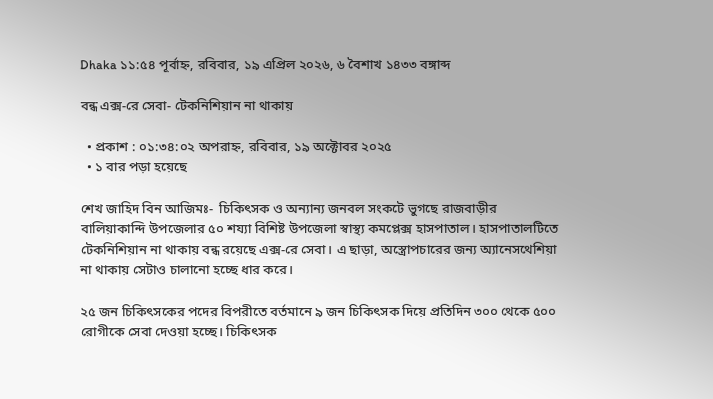Dhaka ১১:৫৪ পূর্বাহ্ন, রবিবার, ১৯ এপ্রিল ২০২৬, ৬ বৈশাখ ১৪৩৩ বঙ্গাব্দ

বন্ধ এক্স-রে সেবা- টেকনিশিয়ান না থাকায়

  • প্রকাশ : ০১:৩৪:০২ অপরাহ্ন, রবিবার, ১৯ অক্টোবর ২০২৫
  • ১ বার পড়া হয়েছে

শেখ জাহিদ বিন আজিমঃ-  চিকিৎসক ও অন্যান্য জনবল সংকটে ভুগছে রাজবাড়ীর বালিয়াকান্দি উপজেলার ৫০ শয্যা বিশিষ্ট উপজেলা স্বাস্থ্য কমপ্লেক্স হাসপাতাল। হাসপাতালটিতে টেকনিশিয়ান না থাকায় বন্ধ রয়েছে এক্স-রে সেবা। এ ছাড়া, অস্ত্রোপচারের জন্য অ্যানেসথেশিয়া না থাকায় সেটাও চালানো হচ্ছে ধার করে।

২৫ জন চিকিৎসকের পদের বিপরীতে বর্তমানে ৯ জন চিকিৎসক দিয়ে প্রতিদিন ৩০০ থেকে ৫০০ রোগীকে সেবা দেওয়া হচ্ছে। চিকিৎসক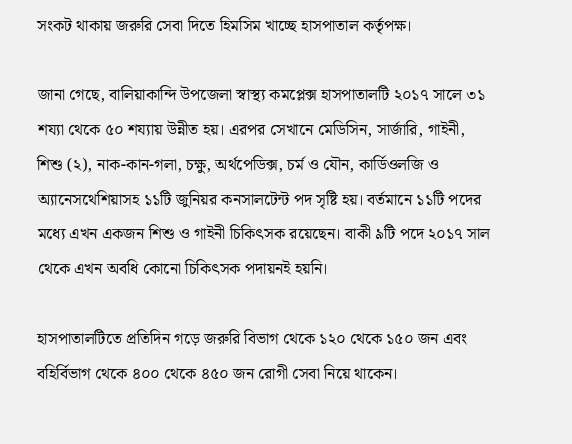সংকট থাকায় জরুরি সেবা দিতে হিমসিম খাচ্ছে হাসপাতাল কর্তৃপক্ষ।

জানা গেছে, বালিয়াকান্দি উপজেলা স্বাস্থ্য কমপ্লেক্স হাসপাতালটি ২০১৭ সালে ৩১ শয্যা থেকে ৫০ শয্যায় উন্নীত হয়। এরপর সেখানে মেডিসিন, সার্জারি, গাইনী, শিশু (২), নাক-কান-গলা, চক্ষু, অর্থপেডিক্স, চর্ম ও যৌন, কার্ডিওলজি ও অ্যানেসথেশিয়াসহ ১১টি জুনিয়র কনসালটেন্ট পদ সৃষ্টি হয়। বর্তমানে ১১টি পদের মধ্যে এখন একজন শিশু ও গাইনী চিকিৎসক রয়েছেন। বাকী ৯টি পদে ২০১৭ সাল থেকে এখন অবধি কোনো চিকিৎসক পদায়নই হয়নি।

হাসপাতালটিতে প্রতিদিন গড়ে জরুরি বিভাগ থেকে ১২০ থেকে ১৫০ জন এবং বহির্বিভাগ থেকে ৪০০ থেকে ৪৫০ জন রোগী সেবা নিয়ে থাকেন।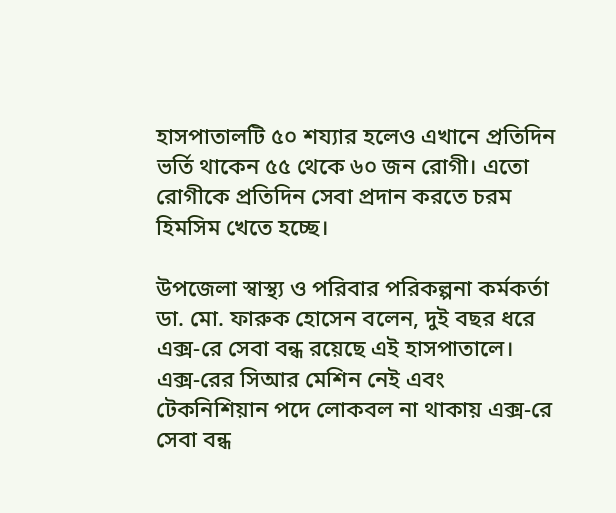হাসপাতালটি ৫০ শয্যার হলেও এখানে প্রতিদিন ভর্তি থাকেন ৫৫ থেকে ৬০ জন রোগী। এতো রোগীকে প্রতিদিন সেবা প্রদান করতে চরম হিমসিম খেতে হচ্ছে।

উপজেলা স্বাস্থ্য ও পরিবার পরিকল্পনা কর্মকর্তা ডা. মো. ফারুক হোসেন বলেন, দুই বছর ধরে এক্স-রে সেবা বন্ধ রয়েছে এই হাসপাতালে। এক্স-রের সিআর মেশিন নেই এবং টেকনিশিয়ান পদে লোকবল না থাকায় এক্স-রে সেবা বন্ধ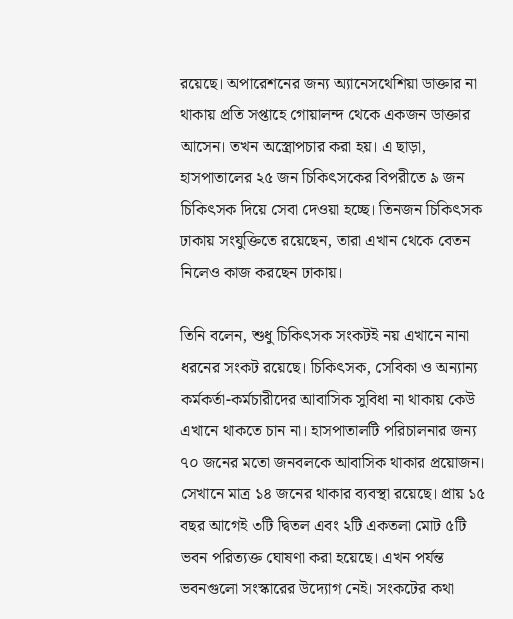রয়েছে। অপারেশনের জন্য অ্যানেসথেশিয়া ডাক্তার না থাকায় প্রতি সপ্তাহে গোয়ালন্দ থেকে একজন ডাক্তার আসেন। তখন অস্ত্রোপচার করা হয়। এ ছাড়া, হাসপাতালের ২৫ জন চিকিৎসকের বিপরীতে ৯ জন চিকিৎসক দিয়ে সেবা দেওয়া হচ্ছে। তিনজন চিকিৎসক ঢাকায় সংযুক্তিতে রয়েছেন, তারা এখান থেকে বেতন নিলেও কাজ করছেন ঢাকায়।

তিনি বলেন, শুধু চিকিৎসক সংকটই নয় এখানে নানা ধরনের সংকট রয়েছে। চিকিৎসক, সেবিকা ও অন্যান্য কর্মকর্তা-কর্মচারীদের আবাসিক সুবিধা না থাকায় কেউ এখানে থাকতে চান না। হাসপাতালটি পরিচালনার জন্য ৭০ জনের মতো জনবলকে আবাসিক থাকার প্রয়োজন। সেখানে মাত্র ১৪ জনের থাকার ব্যবস্থা রয়েছে। প্রায় ১৫ বছর আগেই ৩টি দ্বিতল এবং ২টি একতলা মোট ৫টি ভবন পরিত্যক্ত ঘোষণা করা হয়েছে। এখন পর্যন্ত ভবনগুলো সংস্কারের উদ্যোগ নেই। সংকটের কথা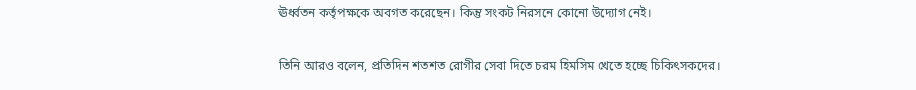ঊর্ধ্বতন কর্তৃপক্ষকে অবগত করেছেন। কিন্তু সংকট নিরসনে কোনো উদ্যোগ নেই।

তিনি আরও বলেন, প্রতিদিন শতশত রোগীর সেবা দিতে চরম হিমসিম খেতে হচ্ছে চিকিৎসকদের।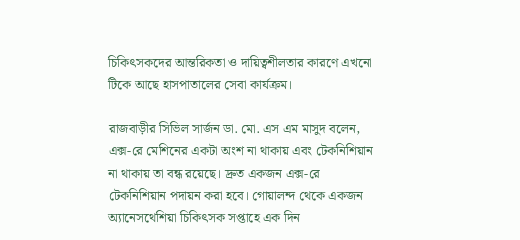চিকিৎসকদের আন্তরিকতা ও দায়িত্বশীলতার কারণে এখনো টিকে আছে হাসপাতালের সেবা কার্যক্রম।

রাজবাড়ীর সিভিল সার্জন ডা. মো. এস এম মাসুদ বলেন, এক্স-রে মেশিনের একটা অংশ না থাকায় এবং টেকনিশিয়ান না থাকায় তা বন্ধ রয়েছে। দ্রুত একজন এক্স-রে টেকনিশিয়ান পদায়ন করা হবে। গোয়ালন্দ থেকে একজন অ্যানেসথেশিয়া চিকিৎসক সপ্তাহে এক দিন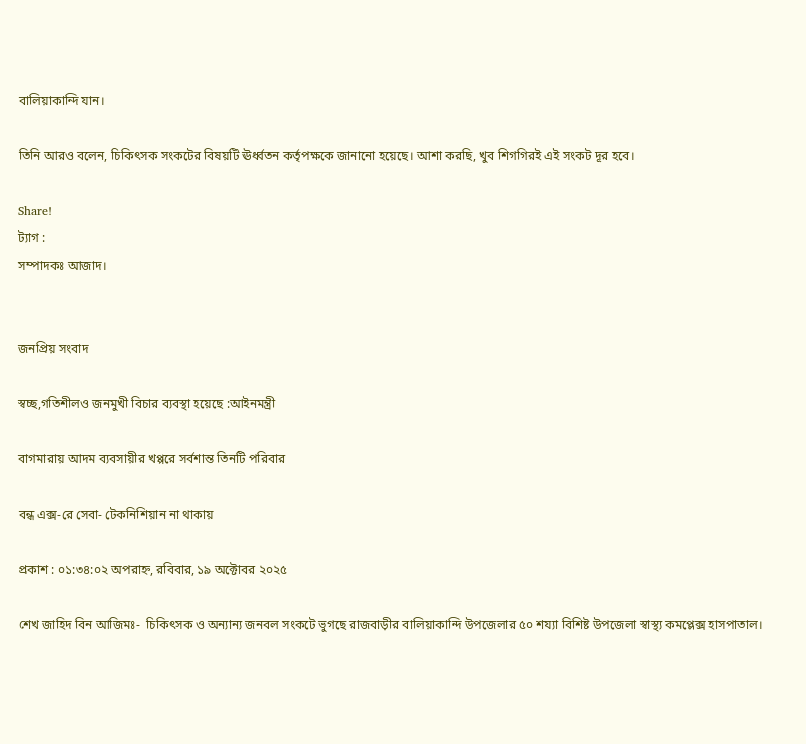বালিয়াকান্দি যান।

তিনি আরও বলেন, চিকিৎসক সংকটের বিষয়টি ঊর্ধ্বতন কর্তৃপক্ষকে জানানো হয়েছে। আশা করছি, খুব শিগগিরই এই সংকট দূর হবে।

Share!
ট্যাগ :
সম্পাদকঃ আজাদ।


জনপ্রিয় সংবাদ

স্বচ্ছ,গতিশীলও জনমুখী বিচার ব্যবস্থা হয়েছে :আইনমন্ত্রী

বাগমারায় আদম ব্যবসায়ীর খপ্পরে সর্বশান্ত তিনটি পরিবার

বন্ধ এক্স-রে সেবা- টেকনিশিয়ান না থাকায়

প্রকাশ : ০১:৩৪:০২ অপরাহ্ন, রবিবার, ১৯ অক্টোবর ২০২৫

শেখ জাহিদ বিন আজিমঃ-  চিকিৎসক ও অন্যান্য জনবল সংকটে ভুগছে রাজবাড়ীর বালিয়াকান্দি উপজেলার ৫০ শয্যা বিশিষ্ট উপজেলা স্বাস্থ্য কমপ্লেক্স হাসপাতাল।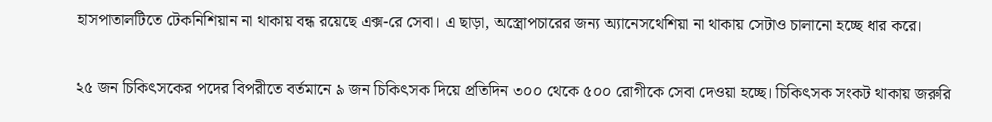হাসপাতালটিতে টেকনিশিয়ান না থাকায় বন্ধ রয়েছে এক্স-রে সেবা। এ ছাড়া, অস্ত্রোপচারের জন্য অ্যানেসথেশিয়া না থাকায় সেটাও চালানো হচ্ছে ধার করে।

২৫ জন চিকিৎসকের পদের বিপরীতে বর্তমানে ৯ জন চিকিৎসক দিয়ে প্রতিদিন ৩০০ থেকে ৫০০ রোগীকে সেবা দেওয়া হচ্ছে। চিকিৎসক সংকট থাকায় জরুরি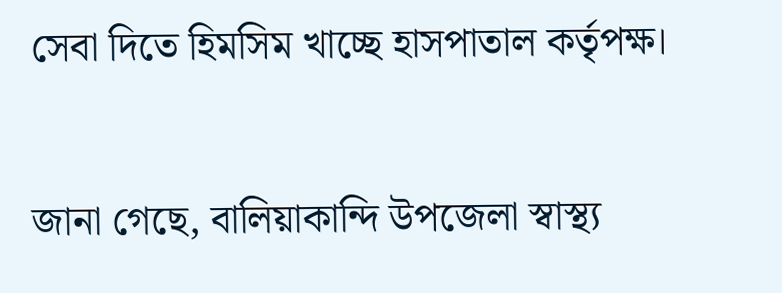সেবা দিতে হিমসিম খাচ্ছে হাসপাতাল কর্তৃপক্ষ।

জানা গেছে, বালিয়াকান্দি উপজেলা স্বাস্থ্য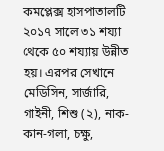কমপ্লেক্স হাসপাতালটি ২০১৭ সালে ৩১ শয্যা থেকে ৫০ শয্যায় উন্নীত হয়। এরপর সেখানে মেডিসিন, সার্জারি, গাইনী, শিশু (২), নাক-কান-গলা, চক্ষু,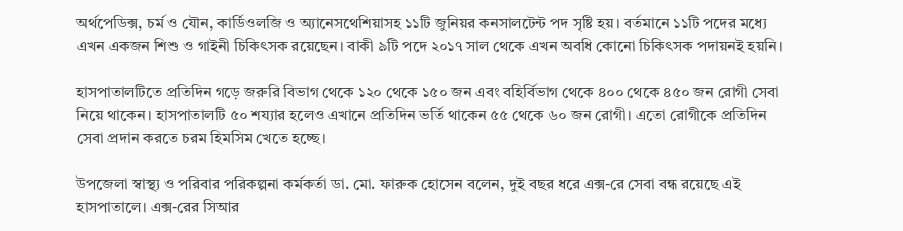অর্থপেডিক্স, চর্ম ও যৌন, কার্ডিওলজি ও অ্যানেসথেশিয়াসহ ১১টি জুনিয়র কনসালটেন্ট পদ সৃষ্টি হয়। বর্তমানে ১১টি পদের মধ্যে এখন একজন শিশু ও গাইনী চিকিৎসক রয়েছেন। বাকী ৯টি পদে ২০১৭ সাল থেকে এখন অবধি কোনো চিকিৎসক পদায়নই হয়নি।

হাসপাতালটিতে প্রতিদিন গড়ে জরুরি বিভাগ থেকে ১২০ থেকে ১৫০ জন এবং বহির্বিভাগ থেকে ৪০০ থেকে ৪৫০ জন রোগী সেবা নিয়ে থাকেন। হাসপাতালটি ৫০ শয্যার হলেও এখানে প্রতিদিন ভর্তি থাকেন ৫৫ থেকে ৬০ জন রোগী। এতো রোগীকে প্রতিদিন সেবা প্রদান করতে চরম হিমসিম খেতে হচ্ছে।

উপজেলা স্বাস্থ্য ও পরিবার পরিকল্পনা কর্মকর্তা ডা. মো. ফারুক হোসেন বলেন, দুই বছর ধরে এক্স-রে সেবা বন্ধ রয়েছে এই হাসপাতালে। এক্স-রের সিআর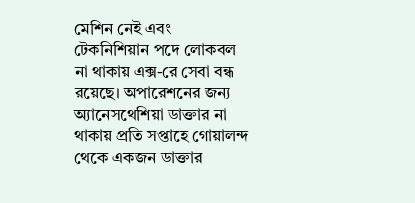মেশিন নেই এবং টেকনিশিয়ান পদে লোকবল না থাকায় এক্স-রে সেবা বন্ধ রয়েছে। অপারেশনের জন্য অ্যানেসথেশিয়া ডাক্তার না থাকায় প্রতি সপ্তাহে গোয়ালন্দ থেকে একজন ডাক্তার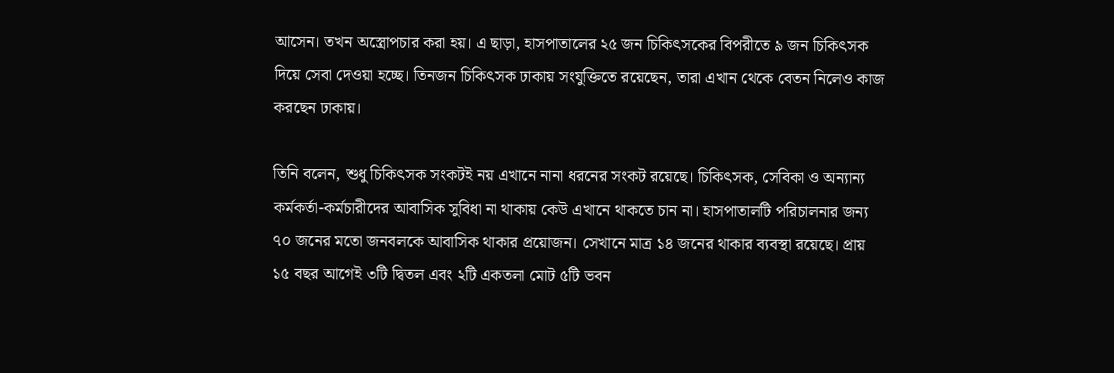আসেন। তখন অস্ত্রোপচার করা হয়। এ ছাড়া, হাসপাতালের ২৫ জন চিকিৎসকের বিপরীতে ৯ জন চিকিৎসক দিয়ে সেবা দেওয়া হচ্ছে। তিনজন চিকিৎসক ঢাকায় সংযুক্তিতে রয়েছেন, তারা এখান থেকে বেতন নিলেও কাজ করছেন ঢাকায়।

তিনি বলেন, শুধু চিকিৎসক সংকটই নয় এখানে নানা ধরনের সংকট রয়েছে। চিকিৎসক, সেবিকা ও অন্যান্য কর্মকর্তা-কর্মচারীদের আবাসিক সুবিধা না থাকায় কেউ এখানে থাকতে চান না। হাসপাতালটি পরিচালনার জন্য ৭০ জনের মতো জনবলকে আবাসিক থাকার প্রয়োজন। সেখানে মাত্র ১৪ জনের থাকার ব্যবস্থা রয়েছে। প্রায় ১৫ বছর আগেই ৩টি দ্বিতল এবং ২টি একতলা মোট ৫টি ভবন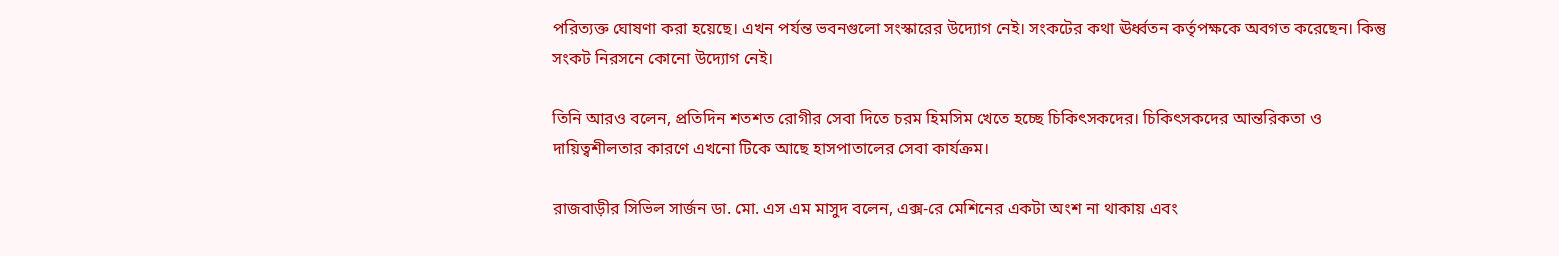পরিত্যক্ত ঘোষণা করা হয়েছে। এখন পর্যন্ত ভবনগুলো সংস্কারের উদ্যোগ নেই। সংকটের কথা ঊর্ধ্বতন কর্তৃপক্ষকে অবগত করেছেন। কিন্তু সংকট নিরসনে কোনো উদ্যোগ নেই।

তিনি আরও বলেন, প্রতিদিন শতশত রোগীর সেবা দিতে চরম হিমসিম খেতে হচ্ছে চিকিৎসকদের। চিকিৎসকদের আন্তরিকতা ও দায়িত্বশীলতার কারণে এখনো টিকে আছে হাসপাতালের সেবা কার্যক্রম।

রাজবাড়ীর সিভিল সার্জন ডা. মো. এস এম মাসুদ বলেন, এক্স-রে মেশিনের একটা অংশ না থাকায় এবং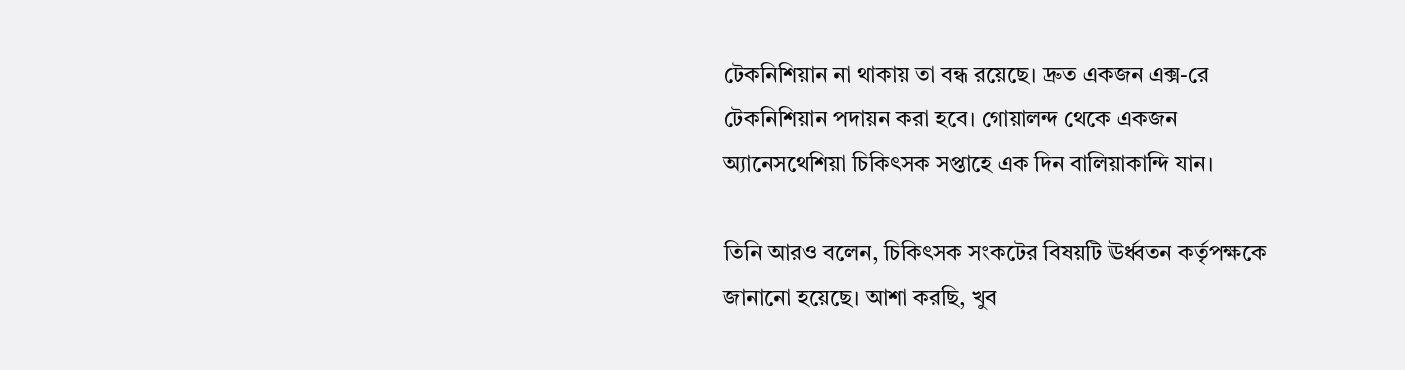টেকনিশিয়ান না থাকায় তা বন্ধ রয়েছে। দ্রুত একজন এক্স-রে টেকনিশিয়ান পদায়ন করা হবে। গোয়ালন্দ থেকে একজন অ্যানেসথেশিয়া চিকিৎসক সপ্তাহে এক দিন বালিয়াকান্দি যান।

তিনি আরও বলেন, চিকিৎসক সংকটের বিষয়টি ঊর্ধ্বতন কর্তৃপক্ষকে জানানো হয়েছে। আশা করছি, খুব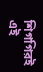শিগগিরই এই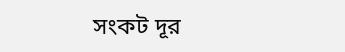সংকট দূর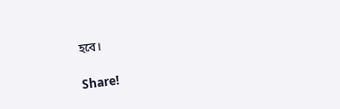হবে।

Share!